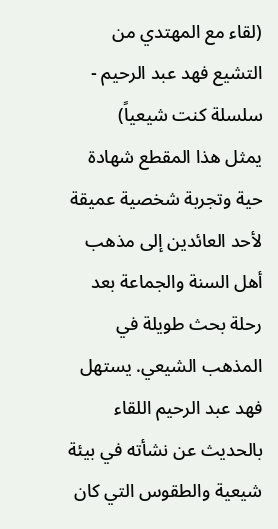(لقاء مع المهتدي من التشيع فهد عبد الرحيم - سلسلة كنت شيعياً)
يمثل هذا المقطع شهادة حية وتجربة شخصية عميقة لأحد العائدين إلى مذهب أهل السنة والجماعة بعد رحلة بحث طويلة في المذهب الشيعي. يستهل فهد عبد الرحيم اللقاء بالحديث عن نشأته في بيئة شيعية والطقوس التي كان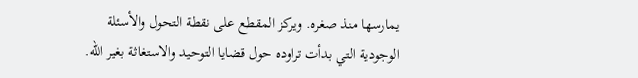يمارسها منذ صغره. ويركز المقطع على نقطة التحول والأسئلة الوجودية التي بدأت تراوده حول قضايا التوحيد والاستغاثة بغير الله.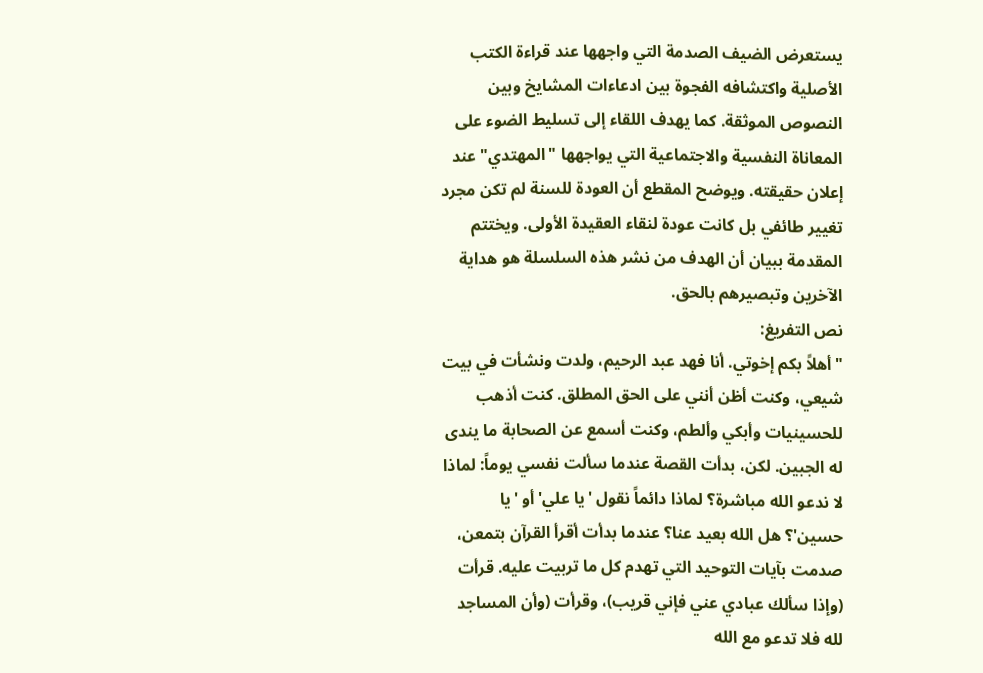يستعرض الضيف الصدمة التي واجهها عند قراءة الكتب الأصلية واكتشافه الفجوة بين ادعاءات المشايخ وبين النصوص الموثقة. كما يهدف اللقاء إلى تسليط الضوء على المعاناة النفسية والاجتماعية التي يواجهها "المهتدي" عند إعلان حقيقته. ويوضح المقطع أن العودة للسنة لم تكن مجرد تغيير طائفي بل كانت عودة لنقاء العقيدة الأولى. ويختتم المقدمة ببيان أن الهدف من نشر هذه السلسلة هو هداية الآخرين وتبصيرهم بالحق.
نص التفريغ:
"أهلاً بكم إخوتي. أنا فهد عبد الرحيم، ولدت ونشأت في بيت شيعي، وكنت أظن أنني على الحق المطلق. كنت أذهب للحسينيات وأبكي وألطم، وكنت أسمع عن الصحابة ما يندى له الجبين. لكن، بدأت القصة عندما سألت نفسي يوماً: لماذا لا ندعو الله مباشرة؟ لماذا دائماً نقول 'يا علي' أو 'يا حسين'؟ هل الله بعيد عنا؟ عندما بدأت أقرأ القرآن بتمعن، صدمت بآيات التوحيد التي تهدم كل ما تربيت عليه. قرأت (وإذا سألك عبادي عني فإني قريب)، وقرأت (وأن المساجد لله فلا تدعو مع الله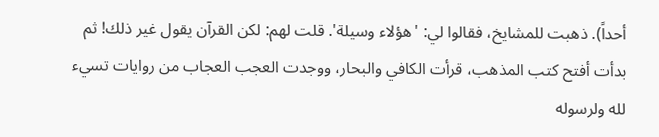أحداً). ذهبت للمشايخ، فقالوا لي: 'هؤلاء وسيلة'. قلت لهم: لكن القرآن يقول غير ذلك! ثم بدأت أفتح كتب المذهب، قرأت الكافي والبحار، ووجدت العجب العجاب من روايات تسيء لله ولرسوله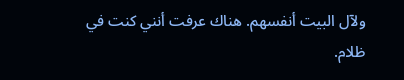ولآل البيت أنفسهم. هناك عرفت أنني كنت في ظلام.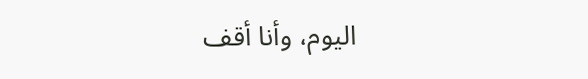اليوم، وأنا أقف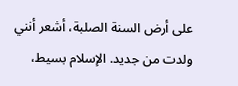على أرض السنة الصلبة، أشعر أنني ولدت من جديد. الإسلام بسيط،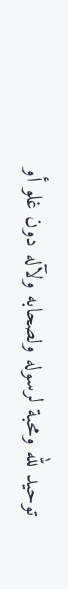توحيد لله ومحبة لرسوله ولصحابه ولآله دون غلو أو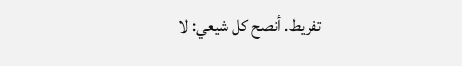تفريط. أنصح كل شيعي: لا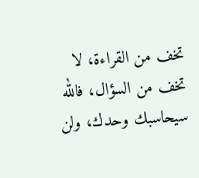تخف من القراءة، لا تخف من السؤال، فالله سيحاسبك وحدك، ولن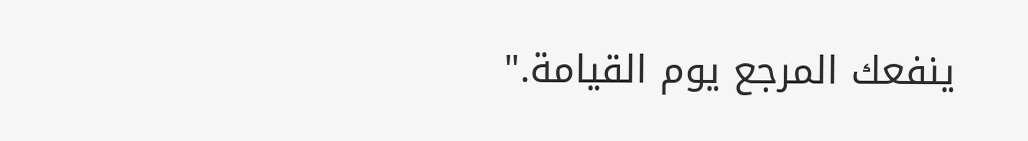ينفعك المرجع يوم القيامة."